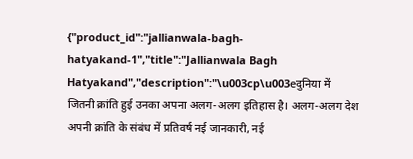{"product_id":"jallianwala-bagh-hatyakand-1","title":"Jallianwala Bagh Hatyakand","description":"\u003cp\u003eदुनिया में जितनी क्रांति हुई उनका अपना अलग-अलग इतिहास है। अलग-अलग देश अपनी क्रांति के संबंध में प्रतिवर्ष नई जानकारी, नई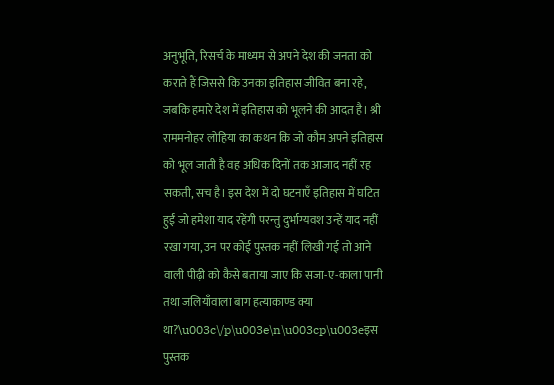अनुभूति, रिसर्च के माध्यम से अपने देश की जनता को कराते हैं जिससे कि उनका इतिहास जीवित बना रहे, जबकि हमारे देश में इतिहास को भूलने की आदत है। श्री राममनोहर लोहिया का कथन कि जो कौम अपने इतिहास को भूल जाती है वह अधिक दिनों तक आजाद नहीं रह सकती, सच है। इस देश में दो घटनाएँ इतिहास में घटित हुईं जो हमेशा याद रहेंगी परन्तु दुर्भाग्यवश उन्हें याद नहीं रखा गया, उन पर कोई पुस्तक नहीं लिखी गई तो आने वाली पीढ़ी को कैसे बताया जाए कि सजा-ए-काला पानी तथा जलियाँवाला बाग हत्याकाण्ड क्या था?\u003c\/p\u003e\n\u003cp\u003eइस पुस्तक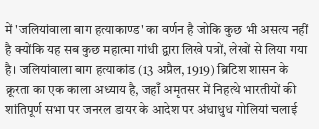में 'जलियांवाला बाग हत्याकाण्ड' का वर्णन है जोकि कुछ भी असत्य नहीं है क्योंकि यह सब कुछ महात्मा गांधी द्वारा लिखे पत्रों, लेखों से लिया गया है। जलियांवाला बाग हत्याकांड (13 अप्रैल, 1919) ब्रिटिश शासन के क्रूरता का एक काला अध्याय है, जहाँ अमृतसर में निहत्थे भारतीयों की शांतिपूर्ण सभा पर जनरल डायर के आदेश पर अंधाधुध गोलियां चलाई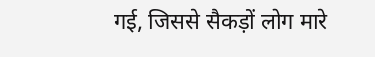गई, जिससे सैकड़ों लोग मारे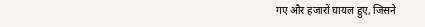गए और हजारों घायल हुए, जिसने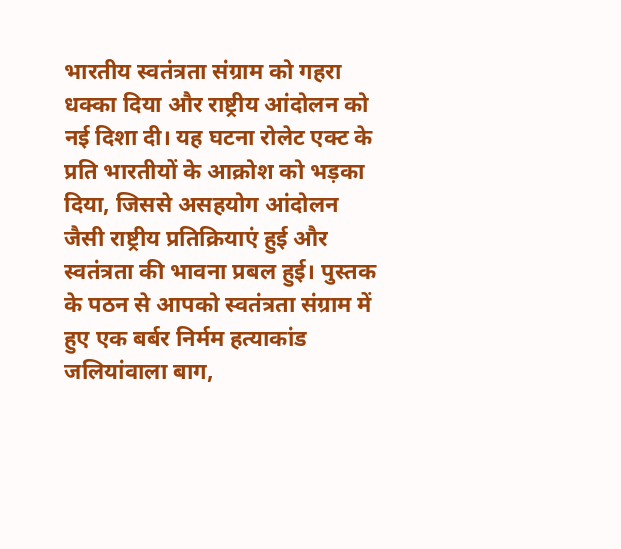भारतीय स्वतंत्रता संग्राम को गहरा धक्का दिया और राष्ट्रीय आंदोलन को नई दिशा दी। यह घटना रोलेट एक्ट के प्रति भारतीयों के आक्रोश को भड़का दिया, जिससे असहयोग आंदोलन जैसी राष्ट्रीय प्रतिक्रियाएं हुई और स्वतंत्रता की भावना प्रबल हुई। पुस्तक के पठन से आपको स्वतंत्रता संग्राम में हुए एक बर्बर निर्मम हत्याकांड जलियांवाला बाग,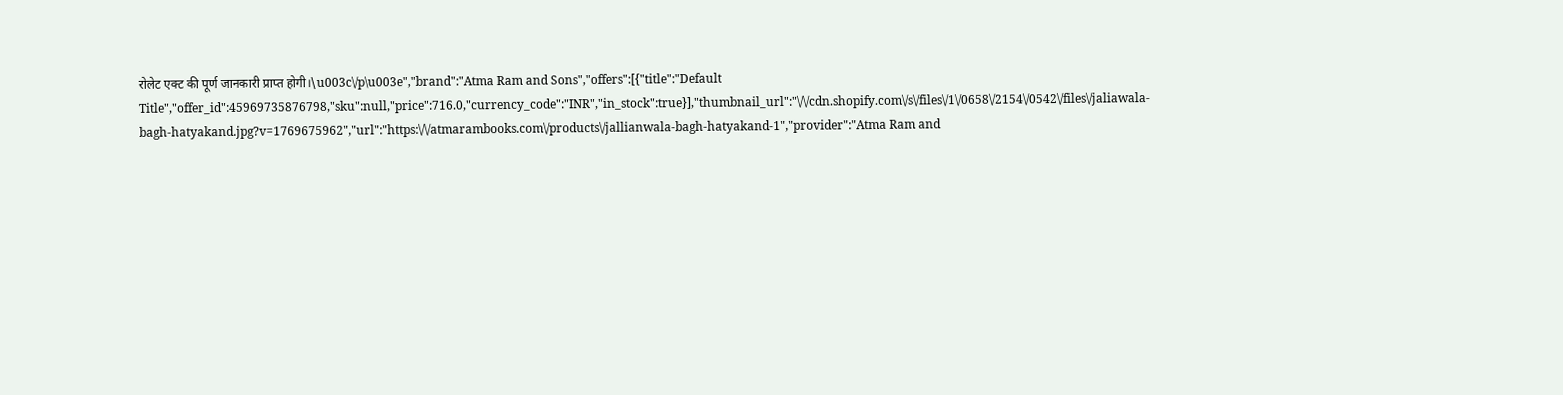रोलेट एक्ट की पूर्ण जानकारी प्राप्त होगी।\u003c\/p\u003e","brand":"Atma Ram and Sons","offers":[{"title":"Default Title","offer_id":45969735876798,"sku":null,"price":716.0,"currency_code":"INR","in_stock":true}],"thumbnail_url":"\/\/cdn.shopify.com\/s\/files\/1\/0658\/2154\/0542\/files\/jaliawala-bagh-hatyakand.jpg?v=1769675962","url":"https:\/\/atmarambooks.com\/products\/jallianwala-bagh-hatyakand-1","provider":"Atma Ram and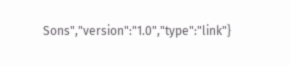Sons","version":"1.0","type":"link"}